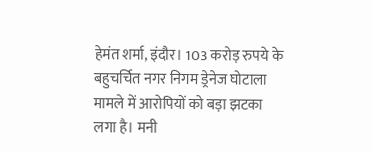हेमंत शर्मा, इंदौर। 103 करोड़ रुपये के बहुचर्चित नगर निगम ड्रेनेज घोटाला मामले में आरोपियों को बड़ा झटका लगा है। मनी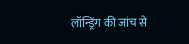लॉन्ड्रिंग की जांच से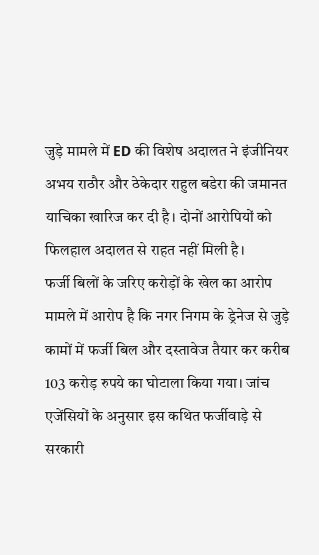जुड़े मामले में ED की विशेष अदालत ने इंजीनियर अभय राठौर और ठेकेदार राहुल बडेरा की जमानत याचिका खारिज कर दी है। दोनों आरोपियों को फिलहाल अदालत से राहत नहीं मिली है।
फर्जी बिलों के जरिए करोड़ों के खेल का आरोप
मामले में आरोप है कि नगर निगम के ड्रेनेज से जुड़े कामों में फर्जी बिल और दस्तावेज तैयार कर करीब 103 करोड़ रुपये का घोटाला किया गया। जांच एजेंसियों के अनुसार इस कथित फर्जीवाड़े से सरकारी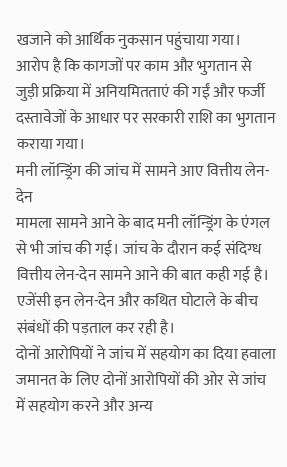खजाने को आर्थिक नुकसान पहुंचाया गया। आरोप है कि कागजों पर काम और भुगतान से जुड़ी प्रक्रिया में अनियमितताएं की गईं और फर्जी दस्तावेजों के आधार पर सरकारी राशि का भुगतान कराया गया।
मनी लॉन्ड्रिंग की जांच में सामने आए वित्तीय लेन-देन
मामला सामने आने के बाद मनी लॉन्ड्रिंग के एंगल से भी जांच की गई। जांच के दौरान कई संदिग्ध वित्तीय लेन-देन सामने आने की बात कही गई है। एजेंसी इन लेन-देन और कथित घोटाले के बीच संबंधों की पड़ताल कर रही है।
दोनों आरोपियों ने जांच में सहयोग का दिया हवाला
जमानत के लिए दोनों आरोपियों की ओर से जांच में सहयोग करने और अन्य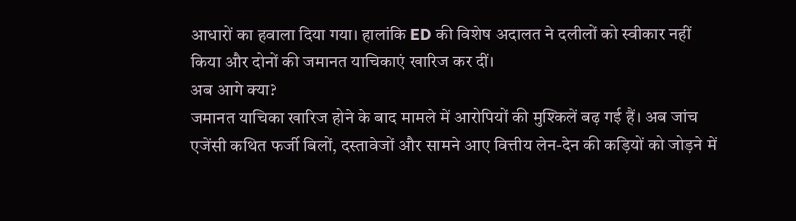आधारों का हवाला दिया गया। हालांकि ED की विशेष अदालत ने दलीलों को स्वीकार नहीं किया और दोनों की जमानत याचिकाएं खारिज कर दीं।
अब आगे क्या?
जमानत याचिका खारिज होने के बाद मामले में आरोपियों की मुश्किलें बढ़ गई हैं। अब जांच एजेंसी कथित फर्जी बिलों, दस्तावेजों और सामने आए वित्तीय लेन-देन की कड़ियों को जोड़ने में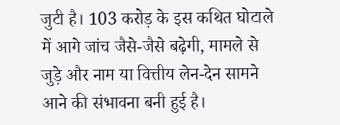जुटी है। 103 करोड़ के इस कथित घोटाले में आगे जांच जैसे-जैसे बढ़ेगी, मामले से जुड़े और नाम या वित्तीय लेन-देन सामने आने की संभावना बनी हुई है।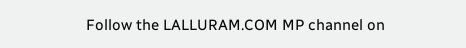Follow the LALLURAM.COM MP channel on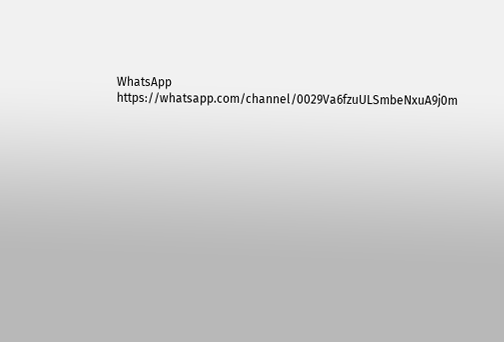WhatsApp
https://whatsapp.com/channel/0029Va6fzuULSmbeNxuA9j0m